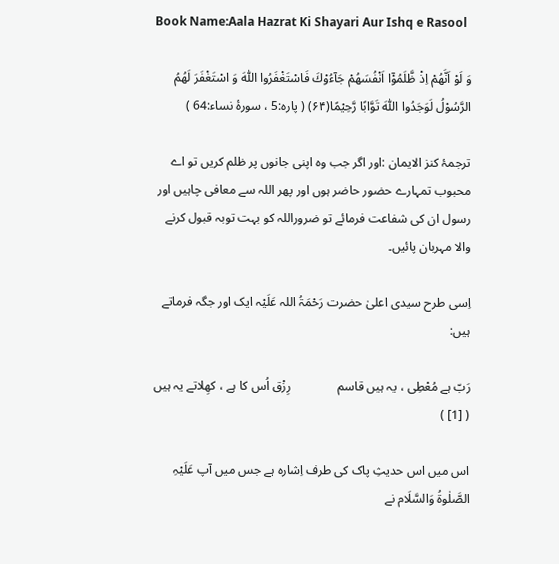Book Name:Aala Hazrat Ki Shayari Aur Ishq e Rasool

وَ لَوْ اَنَّهُمْ اِذْ ظَّلَمُوْۤا اَنْفُسَهُمْ جَآءُوْكَ فَاسْتَغْفَرُوا اللّٰهَ وَ اسْتَغْفَرَ لَهُمُ الرَّسُوْلُ لَوَجَدُوا اللّٰهَ تَوَّابًا رَّحِیْمًا(۶۴) ( پارہ:5 ، سورۂ نساء:64 )

ترجمۂ کنز الایمان :اور اگر جب وہ اپنی جانوں پر ظلم کریں تو اے محبوب تمہارے حضور حاضر ہوں اور پھر اللہ سے معافی چاہیں اور رسول ان کی شفاعت فرمائے تو ضروراللہ کو بہت توبہ قبول کرنے والا مہربان پائیں۔

اِسی طرح سیدی اعلیٰ حضرت رَحْمَۃُ اللہ عَلَیْہ ایک اور جگہ فرماتے ہیں:

رَبّ ہے مُعْطِی ، یہ ہیں قاسم               رِزْق اُس کا ہے ، کھِلاتے یہ ہیں ( [1] )

اس میں اس حدیثِ پاک کی طرف اِشارہ ہے جس میں آپ عَلَیْہِ الصَّلٰوۃُ وَالسَّلَام نے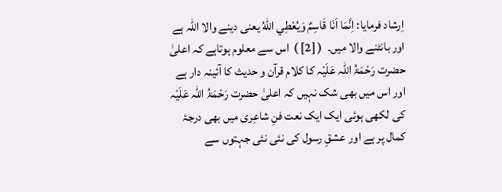اِرشاد فرمایا: اِنَّمَا اَنَا قَاسِمٌ وَيُعْطِي اللهُ یعنی دینے والا اللہ ہے اور بانٹنے والا میں۔  ( [2] )  اس سے معلوم ہوتاہے کہ اعلیٰ حضرت رَحْمَۃُ اللہ عَلَیْہ کا کلام قرآن و حدیث کا آئینہ دار ہے اور اس میں بھی شک نہیں کہ اعلیٰ حضرت رَحْمَۃُ اللہ عَلَیْہ  کی لکھی ہوئی ایک ایک نعت فنِ شاعِری میں بھی درجۂ کمال پر ہے اور عشقِ رسول کی نئی نئی جہتوں سے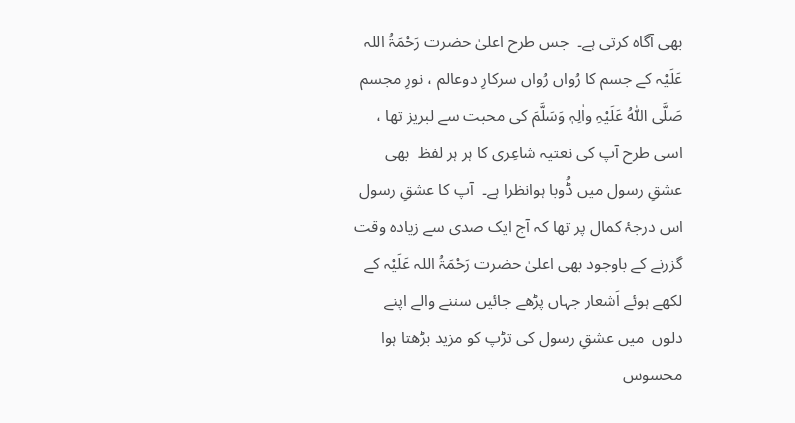بھی آگاہ کرتی ہے۔  جس طرح اعلیٰ حضرت رَحْمَۃُ اللہ عَلَیْہ کے جسم کا رُواں رُواں سرکارِ دوعالم ، نورِ مجسم صَلَّی اللّٰہُ عَلَیْہِ واٰلِہٖ وَسَلَّمَ کی محبت سے لبریز تھا ، اسی طرح آپ کی نعتیہ شاعِری کا ہر ہر لفظ  بھی عشقِ رسول میں ڈُوبا ہوانظرا ہے۔  آپ کا عشقِ رسول اس درجۂ کمال پر تھا کہ آج ایک صدی سے زیادہ وقت گزرنے کے باوجود بھی اعلیٰ حضرت رَحْمَۃُ اللہ عَلَیْہ کے لکھے ہوئے اَشعار جہاں پڑھے جائیں سننے والے اپنے دلوں  میں عشقِ رسول کی تڑپ کو مزید بڑھتا ہوا محسوس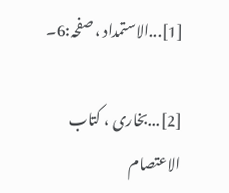[1]...الاستمداد ، صفحہ:6۔

[2]...بخاری ، کتاب الاعتصام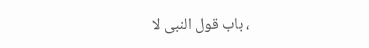، باب قول النبی لا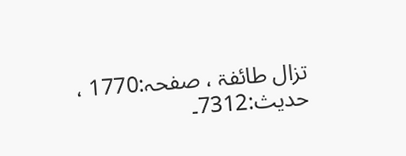تزال طائفۃ ، صفحہ:1770 ، حدیث:7312۔